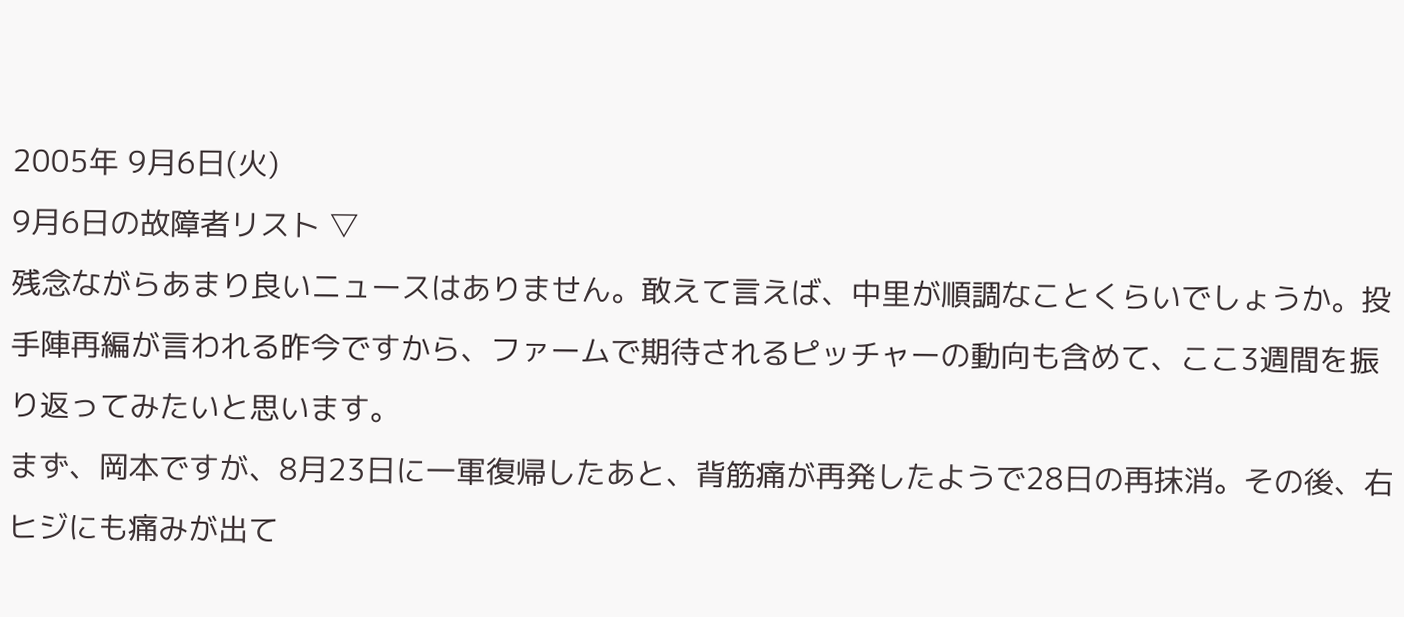2005年 9月6日(火)
9月6日の故障者リスト ▽
残念ながらあまり良いニュースはありません。敢えて言えば、中里が順調なことくらいでしょうか。投手陣再編が言われる昨今ですから、ファームで期待されるピッチャーの動向も含めて、ここ3週間を振り返ってみたいと思います。
まず、岡本ですが、8月23日に一軍復帰したあと、背筋痛が再発したようで28日の再抹消。その後、右ヒジにも痛みが出て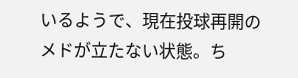いるようで、現在投球再開のメドが立たない状態。ち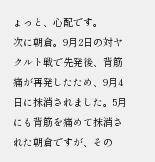ょっと、心配です。
次に朝倉。9月2日の対ヤクルト戦で先発後、背筋痛が再発したため、9月4日に抹消されました。5月にも背筋を痛めて抹消された朝倉ですが、その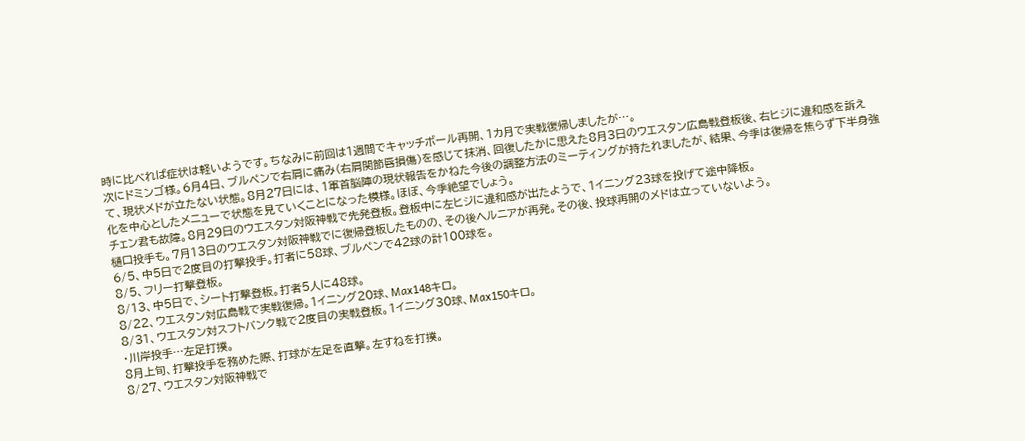時に比べれば症状は軽いようです。ちなみに前回は1週間でキャッチボール再開、1カ月で実戦復帰しましたが…。
次にドミンゴ様。6月4日、ブルペンで右肩に痛み(右肩関節唇損傷)を感じて抹消、回復したかに思えた8月3日のウエスタン広島戦登板後、右ヒジに違和感を訴えて、現状メドが立たない状態。8月27日には、1軍首脳陣の現状報告をかねた今後の調整方法のミーティングが持たれましたが、結果、今季は復帰を焦らず下半身強化を中心としたメニューで状態を見ていくことになった模様。ほぼ、今季絶望でしょう。
チェン君も故障。8月29日のウエスタン対阪神戦で先発登板。登板中に左ヒジに違和感が出たようで、1イニング23球を投げて途中降板。
樋口投手も。7月13日のウエスタン対阪神戦でに復帰登板したものの、その後ヘルニアが再発。その後、投球再開のメドは立っていないよう。
6/5、中5日で2度目の打撃投手。打者に58球、ブルペンで42球の計100球を。
8/5、フリー打撃登板。
8/13、中5日で、シート打撃登板。打者5人に48球。
8/22、ウエスタン対広島戦で実戦復帰。1イニング20球、Max148キロ。
8/31、ウエスタン対スフトバンク戦で2度目の実戦登板。1イニング30球、Max150キロ。
・川岸投手…左足打撲。
8月上旬、打撃投手を務めた際、打球が左足を直撃。左すねを打撲。
8/27、ウエスタン対阪神戦で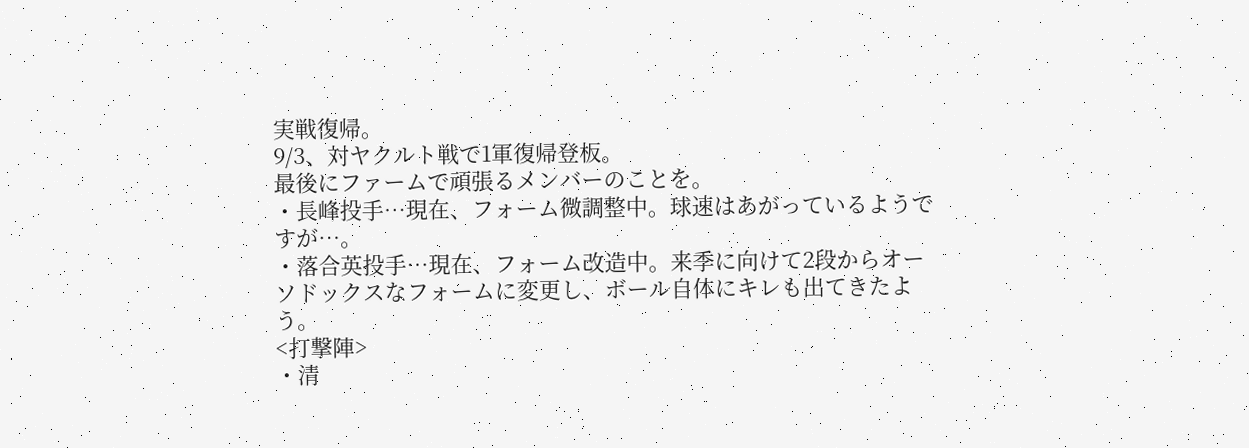実戦復帰。
9/3、対ヤクルト戦で1軍復帰登板。
最後にファームで頑張るメンバーのことを。
・長峰投手…現在、フォーム微調整中。球速はあがっているようですが…。
・落合英投手…現在、フォーム改造中。来季に向けて2段からオーソドックスなフォームに変更し、ボール自体にキレも出てきたよう。
<打撃陣>
・清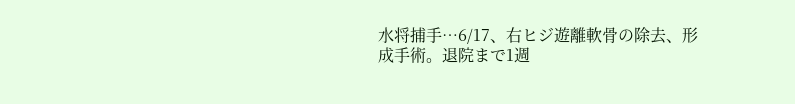水将捕手…6/17、右ヒジ遊離軟骨の除去、形成手術。退院まで1週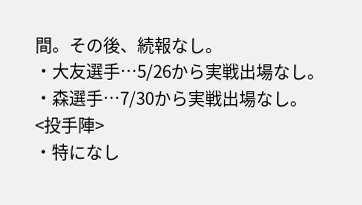間。その後、続報なし。
・大友選手…5/26から実戦出場なし。
・森選手…7/30から実戦出場なし。
<投手陣>
・特になし